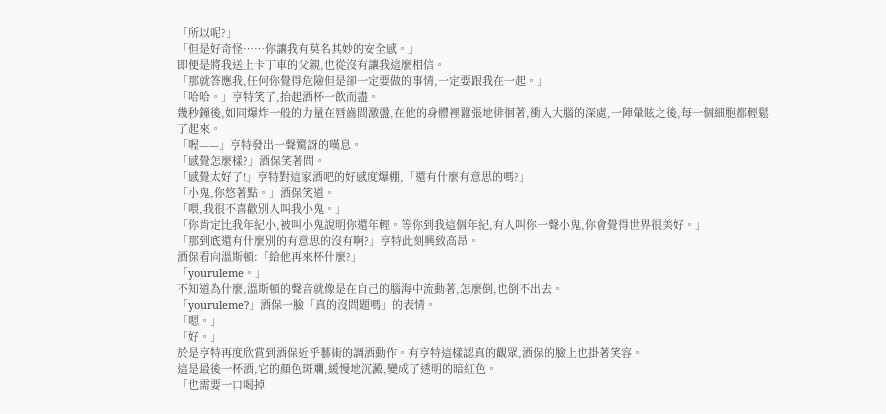「所以呢?」
「但是好奇怪……你讓我有莫名其妙的安全感。」
即便是將我送上卡丁車的父親,也從沒有讓我這麼相信。
「那就答應我,任何你覺得危險但是卻一定要做的事情,一定要跟我在一起。」
「哈哈。」亨特笑了,抬起酒杯一飲而盡。
幾秒鐘後,如同爆炸一般的力量在唇齒間激盪,在他的身體裡囂張地徘徊著,衝入大腦的深處,一陣暈眩之後,每一個細胞都輕鬆了起來。
「喔——」亨特發出一聲驚訝的嘆息。
「感覺怎麼樣?」酒保笑著問。
「感覺太好了!」亨特對這家酒吧的好感度爆棚,「還有什麼有意思的嗎?」
「小鬼,你悠著點。」酒保笑道。
「喂,我很不喜歡別人叫我小鬼。」
「你肯定比我年紀小,被叫小鬼說明你還年輕。等你到我這個年紀,有人叫你一聲小鬼,你會覺得世界很美好。」
「那到底還有什麼別的有意思的沒有啊?」亨特此刻興致高昂。
酒保看向溫斯頓:「給他再來杯什麼?」
「youruleme。」
不知道為什麼,溫斯頓的聲音就像是在自己的腦海中流動著,怎麼倒,也倒不出去。
「youruleme?」酒保一臉「真的沒問題嗎」的表情。
「嗯。」
「好。」
於是亨特再度欣賞到酒保近乎藝術的調酒動作。有亨特這樣認真的觀眾,酒保的臉上也掛著笑容。
這是最後一杯酒,它的顏色斑斕,緩慢地沉澱,變成了透明的暗紅色。
「也需要一口喝掉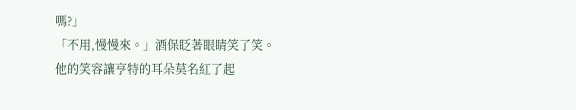嗎?」
「不用,慢慢來。」酒保眨著眼睛笑了笑。
他的笑容讓亨特的耳朵莫名紅了起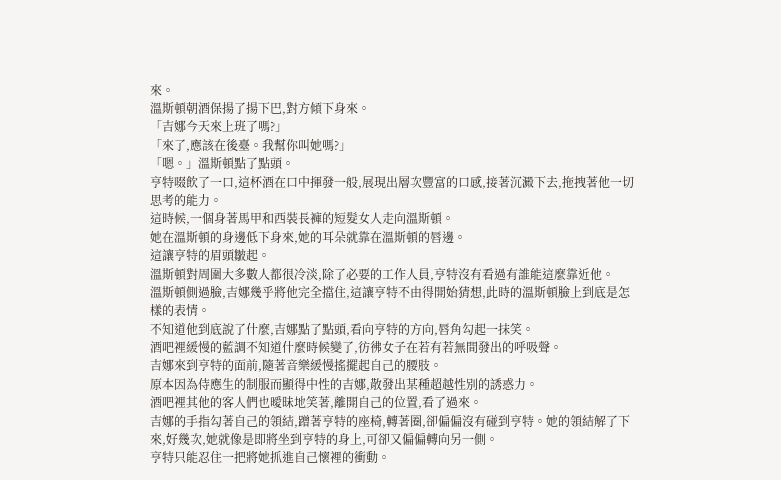來。
溫斯頓朝酒保揚了揚下巴,對方傾下身來。
「吉娜今天來上班了嗎?」
「來了,應該在後臺。我幫你叫她嗎?」
「嗯。」溫斯頓點了點頭。
亨特啜飲了一口,這杯酒在口中揮發一般,展現出層次豐富的口感,接著沉澱下去,拖拽著他一切思考的能力。
這時候,一個身著馬甲和西裝長褲的短髮女人走向溫斯頓。
她在溫斯頓的身邊低下身來,她的耳朵就靠在溫斯頓的唇邊。
這讓亨特的眉頭皺起。
溫斯頓對周圍大多數人都很冷淡,除了必要的工作人員,亨特沒有看過有誰能這麼靠近他。
溫斯頓側過臉,吉娜幾乎將他完全擋住,這讓亨特不由得開始猜想,此時的溫斯頓臉上到底是怎樣的表情。
不知道他到底說了什麼,吉娜點了點頭,看向亨特的方向,唇角勾起一抹笑。
酒吧裡緩慢的藍調不知道什麼時候變了,彷彿女子在若有若無間發出的呼吸聲。
吉娜來到亨特的面前,隨著音樂緩慢搖擺起自己的腰肢。
原本因為侍應生的制服而顯得中性的吉娜,散發出某種超越性別的誘惑力。
酒吧裡其他的客人們也曖昧地笑著,離開自己的位置,看了過來。
吉娜的手指勾著自己的領結,蹭著亨特的座椅,轉著圈,卻偏偏沒有碰到亨特。她的領結解了下來,好幾次,她就像是即將坐到亨特的身上,可卻又偏偏轉向另一側。
亨特只能忍住一把將她抓進自己懷裡的衝動。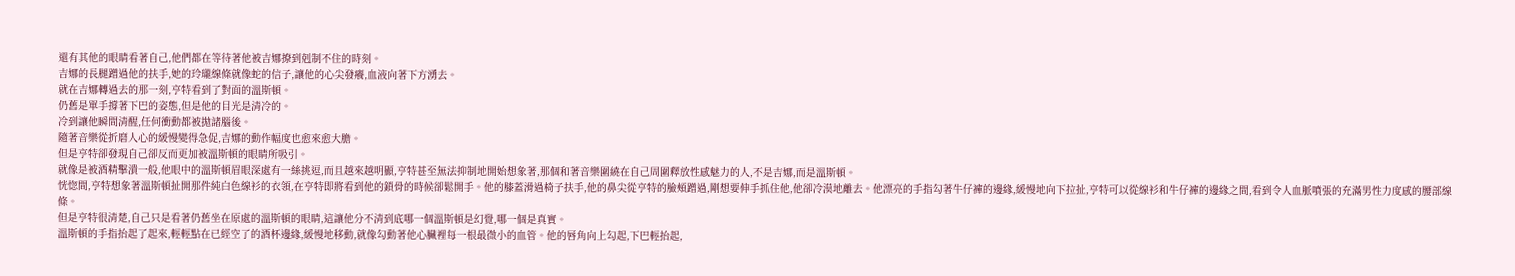還有其他的眼睛看著自己,他們都在等待著他被吉娜撩到剋制不住的時刻。
吉娜的長腿蹭過他的扶手,她的玲瓏線條就像蛇的信子,讓他的心尖發癢,血液向著下方湧去。
就在吉娜轉過去的那一刻,亨特看到了對面的溫斯頓。
仍舊是單手撐著下巴的姿態,但是他的目光是清冷的。
冷到讓他瞬間清醒,任何衝動都被拋諸腦後。
隨著音樂從折磨人心的緩慢變得急促,吉娜的動作幅度也愈來愈大膽。
但是亨特卻發現自己卻反而更加被溫斯頓的眼睛所吸引。
就像是被酒精擊潰一般,他眼中的溫斯頓眉眼深處有一絲挑逗,而且越來越明顯,亨特甚至無法抑制地開始想象著,那個和著音樂圍繞在自己周圍釋放性感魅力的人,不是吉娜,而是溫斯頓。
恍惚間,亨特想象著溫斯頓扯開那件純白色線衫的衣領,在亨特即將看到他的鎖骨的時候卻鬆開手。他的膝蓋滑過椅子扶手,他的鼻尖從亨特的臉頰蹭過,剛想要伸手抓住他,他卻冷漠地離去。他漂亮的手指勾著牛仔褲的邊緣,緩慢地向下拉扯,亨特可以從線衫和牛仔褲的邊緣之間,看到令人血脈噴張的充滿男性力度感的腰部線條。
但是亨特很清楚,自己只是看著仍舊坐在原處的溫斯頓的眼睛,這讓他分不清到底哪一個溫斯頓是幻覺,哪一個是真實。
溫斯頓的手指抬起了起來,輕輕點在已經空了的酒杯邊緣,緩慢地移動,就像勾動著他心臟裡每一根最微小的血管。他的唇角向上勾起,下巴輕抬起,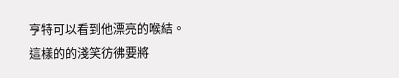亨特可以看到他漂亮的喉結。
這樣的的淺笑彷彿要將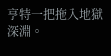亨特一把拖入地獄深淵。